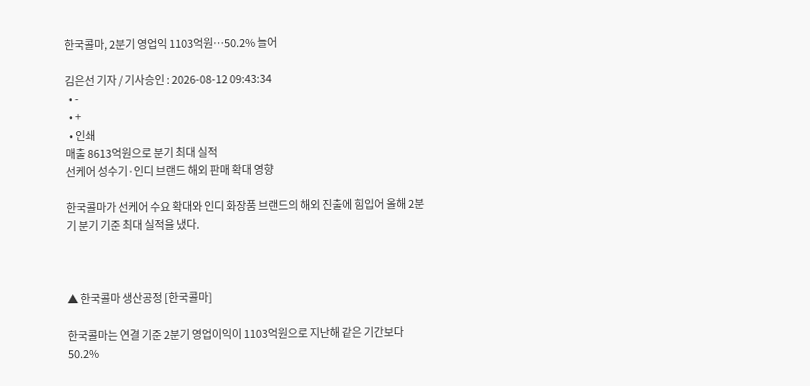한국콜마, 2분기 영업익 1103억원…50.2% 늘어

김은선 기자 / 기사승인 : 2026-08-12 09:43:34
  • -
  • +
  • 인쇄
매출 8613억원으로 분기 최대 실적
선케어 성수기·인디 브랜드 해외 판매 확대 영향

한국콜마가 선케어 수요 확대와 인디 화장품 브랜드의 해외 진출에 힘입어 올해 2분기 분기 기준 최대 실적을 냈다.



▲ 한국콜마 생산공정 [한국콜마]

한국콜마는 연결 기준 2분기 영업이익이 1103억원으로 지난해 같은 기간보다 50.2%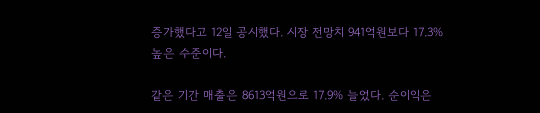증가했다고 12일 공시했다. 시장 전망치 941억원보다 17.3% 높은 수준이다.

같은 기간 매출은 8613억원으로 17.9% 늘었다. 순이익은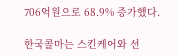706억원으로 68.9% 증가했다.

한국콜마는 스킨케어와 선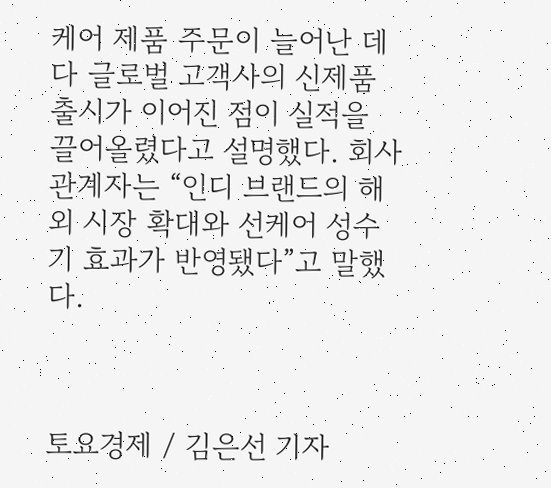케어 제품 주문이 늘어난 데다 글로벌 고객사의 신제품 출시가 이어진 점이 실적을 끌어올렸다고 설명했다. 회사 관계자는 “인디 브랜드의 해외 시장 확대와 선케어 성수기 효과가 반영됐다”고 말했다.



토요경제 / 김은선 기자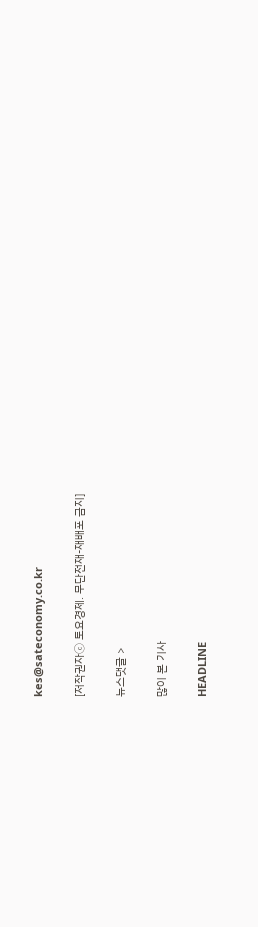kes@sateconomy.co.kr

[저작권자ⓒ 토요경제. 무단전재-재배포 금지]

뉴스댓글 >

많이 본 기사

HEADLINE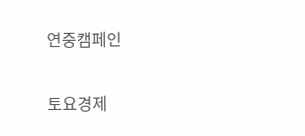연중캠페인

토요경제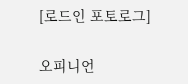[로드인 포토로그]

오피니언